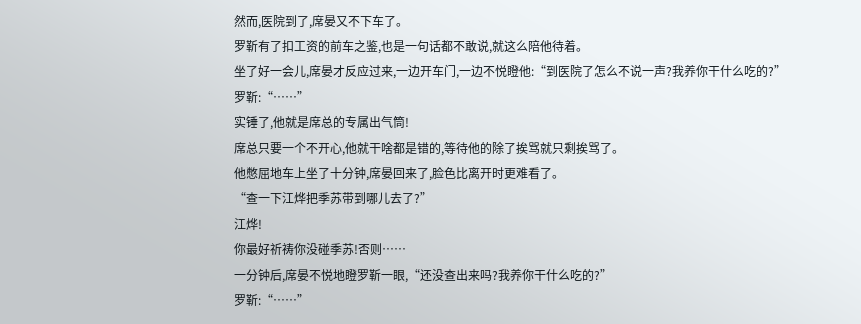然而,医院到了,席晏又不下车了。
罗靳有了扣工资的前车之鉴,也是一句话都不敢说,就这么陪他待着。
坐了好一会儿,席晏才反应过来,一边开车门,一边不悦瞪他:“到医院了怎么不说一声?我养你干什么吃的?”
罗靳:“……”
实锤了,他就是席总的专属出气筒!
席总只要一个不开心,他就干啥都是错的,等待他的除了挨骂就只剩挨骂了。
他憋屈地车上坐了十分钟,席晏回来了,脸色比离开时更难看了。
“查一下江烨把季苏带到哪儿去了?”
江烨!
你最好祈祷你没碰季苏!否则……
一分钟后,席晏不悦地瞪罗靳一眼,“还没查出来吗?我养你干什么吃的?”
罗靳:“……”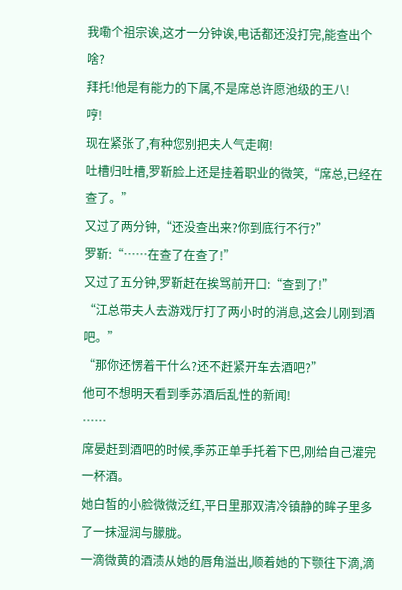我嘞个祖宗诶,这才一分钟诶,电话都还没打完,能查出个啥?
拜托!他是有能力的下属,不是席总许愿池级的王八!
哼!
现在紧张了,有种您别把夫人气走啊!
吐槽归吐槽,罗靳脸上还是挂着职业的微笑,“席总,已经在查了。”
又过了两分钟,“还没查出来?你到底行不行?”
罗靳:“……在查了在查了!”
又过了五分钟,罗靳赶在挨骂前开口:“查到了!”
“江总带夫人去游戏厅打了两小时的消息,这会儿刚到酒吧。”
“那你还愣着干什么?还不赶紧开车去酒吧?”
他可不想明天看到季苏酒后乱性的新闻!
……
席晏赶到酒吧的时候,季苏正单手托着下巴,刚给自己灌完一杯酒。
她白皙的小脸微微泛红,平日里那双清冷镇静的眸子里多了一抹湿润与朦胧。
一滴微黄的酒渍从她的唇角溢出,顺着她的下颚往下滴,滴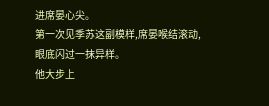进席晏心尖。
第一次见季苏这副模样,席晏喉结滚动,眼底闪过一抹异样。
他大步上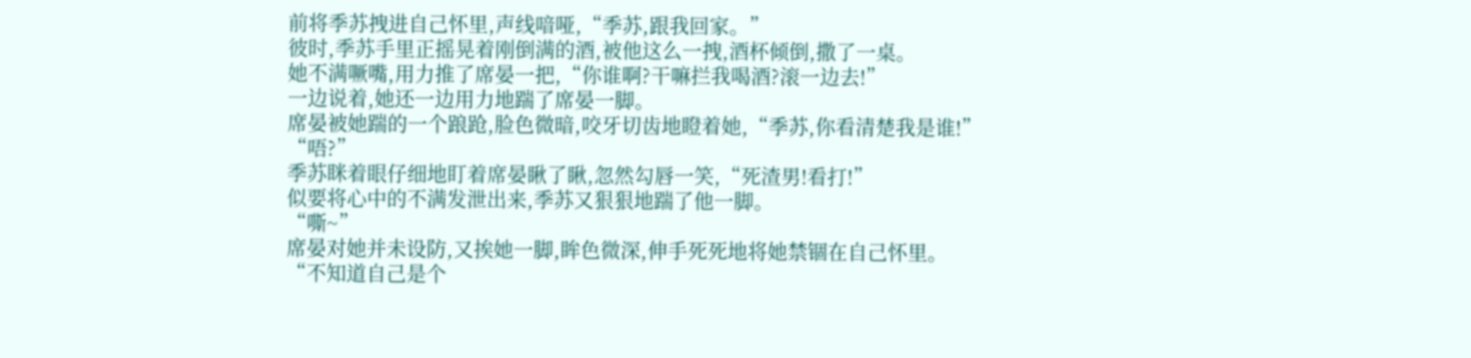前将季苏拽进自己怀里,声线喑哑,“季苏,跟我回家。”
彼时,季苏手里正摇晃着刚倒满的酒,被他这么一拽,酒杯倾倒,撒了一桌。
她不满噘嘴,用力推了席晏一把,“你谁啊?干嘛拦我喝酒?滚一边去!”
一边说着,她还一边用力地踹了席晏一脚。
席晏被她踹的一个踉跄,脸色微暗,咬牙切齿地瞪着她,“季苏,你看清楚我是谁!”
“唔?”
季苏眯着眼仔细地盯着席晏瞅了瞅,忽然勾唇一笑,“死渣男!看打!”
似要将心中的不满发泄出来,季苏又狠狠地踹了他一脚。
“嘶~”
席晏对她并未设防,又挨她一脚,眸色微深,伸手死死地将她禁锢在自己怀里。
“不知道自己是个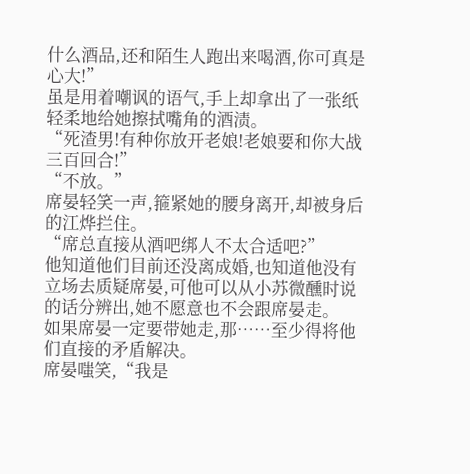什么酒品,还和陌生人跑出来喝酒,你可真是心大!”
虽是用着嘲讽的语气,手上却拿出了一张纸轻柔地给她擦拭嘴角的酒渍。
“死渣男!有种你放开老娘!老娘要和你大战三百回合!”
“不放。”
席晏轻笑一声,箍紧她的腰身离开,却被身后的江烨拦住。
“席总直接从酒吧绑人不太合适吧?”
他知道他们目前还没离成婚,也知道他没有立场去质疑席晏,可他可以从小苏微醺时说的话分辨出,她不愿意也不会跟席晏走。
如果席晏一定要带她走,那……至少得将他们直接的矛盾解决。
席晏嗤笑,“我是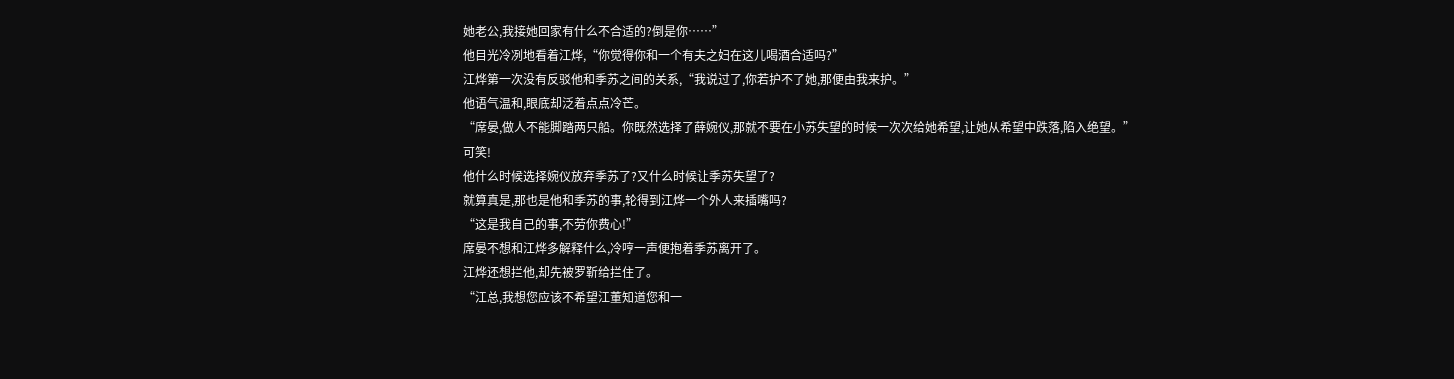她老公,我接她回家有什么不合适的?倒是你……”
他目光冷冽地看着江烨,“你觉得你和一个有夫之妇在这儿喝酒合适吗?”
江烨第一次没有反驳他和季苏之间的关系,“我说过了,你若护不了她,那便由我来护。”
他语气温和,眼底却泛着点点冷芒。
“席晏,做人不能脚踏两只船。你既然选择了薛婉仪,那就不要在小苏失望的时候一次次给她希望,让她从希望中跌落,陷入绝望。”
可笑!
他什么时候选择婉仪放弃季苏了?又什么时候让季苏失望了?
就算真是,那也是他和季苏的事,轮得到江烨一个外人来插嘴吗?
“这是我自己的事,不劳你费心!”
席晏不想和江烨多解释什么,冷哼一声便抱着季苏离开了。
江烨还想拦他,却先被罗靳给拦住了。
“江总,我想您应该不希望江董知道您和一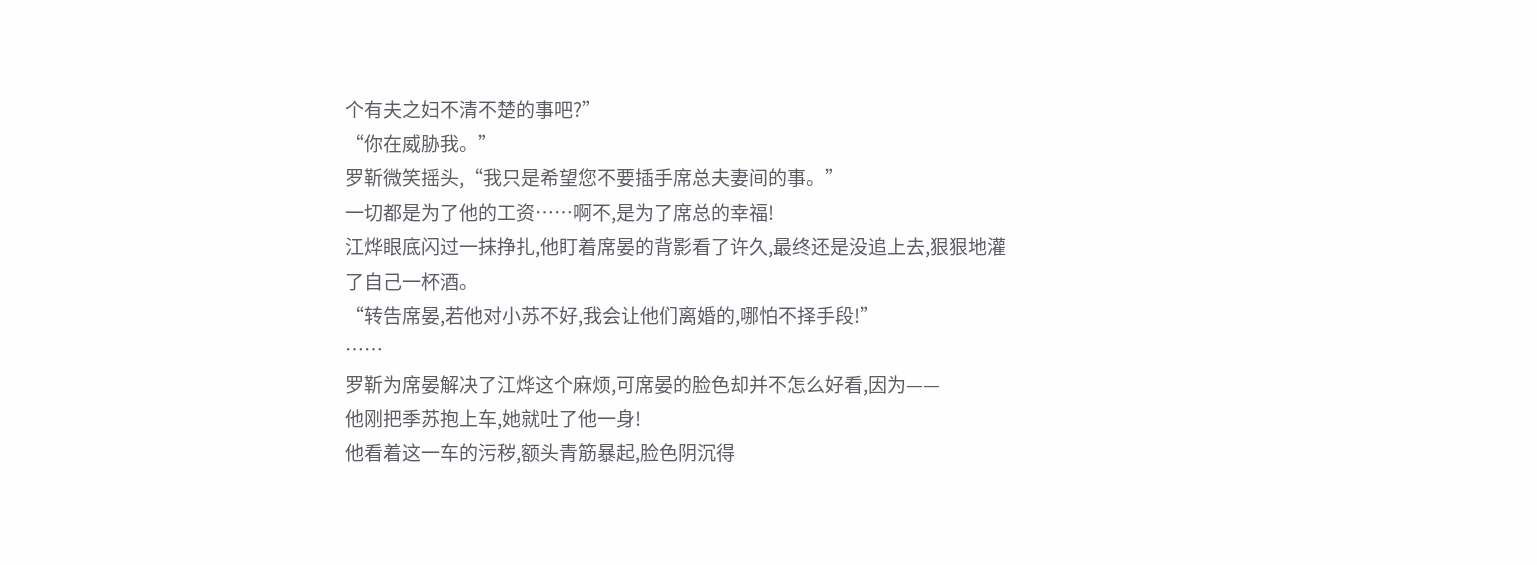个有夫之妇不清不楚的事吧?”
“你在威胁我。”
罗靳微笑摇头,“我只是希望您不要插手席总夫妻间的事。”
一切都是为了他的工资……啊不,是为了席总的幸福!
江烨眼底闪过一抹挣扎,他盯着席晏的背影看了许久,最终还是没追上去,狠狠地灌了自己一杯酒。
“转告席晏,若他对小苏不好,我会让他们离婚的,哪怕不择手段!”
……
罗靳为席晏解决了江烨这个麻烦,可席晏的脸色却并不怎么好看,因为——
他刚把季苏抱上车,她就吐了他一身!
他看着这一车的污秽,额头青筋暴起,脸色阴沉得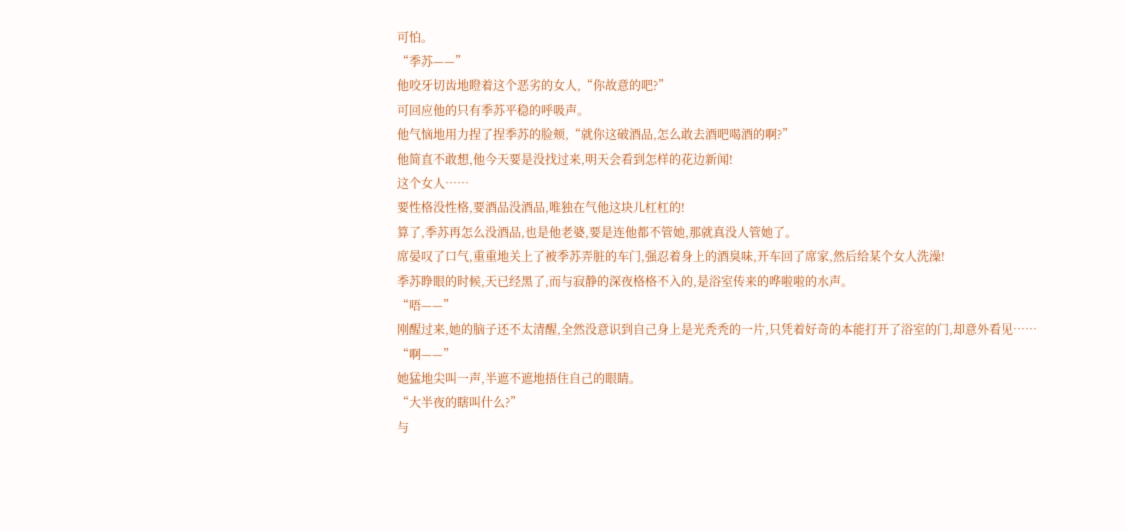可怕。
“季苏——”
他咬牙切齿地瞪着这个恶劣的女人,“你故意的吧?”
可回应他的只有季苏平稳的呼吸声。
他气恼地用力捏了捏季苏的脸颊,“就你这破酒品,怎么敢去酒吧喝酒的啊?”
他简直不敢想,他今天要是没找过来,明天会看到怎样的花边新闻!
这个女人……
要性格没性格,要酒品没酒品,唯独在气他这块儿杠杠的!
算了,季苏再怎么没酒品,也是他老婆,要是连他都不管她,那就真没人管她了。
席晏叹了口气,重重地关上了被季苏弄脏的车门,强忍着身上的酒臭味,开车回了席家,然后给某个女人洗澡!
季苏睁眼的时候,天已经黑了,而与寂静的深夜格格不入的,是浴室传来的哗啦啦的水声。
“唔——”
刚醒过来,她的脑子还不太清醒,全然没意识到自己身上是光秃秃的一片,只凭着好奇的本能打开了浴室的门,却意外看见……
“啊——”
她猛地尖叫一声,半遮不遮地捂住自己的眼睛。
“大半夜的瞎叫什么?”
与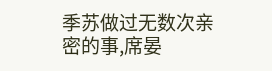季苏做过无数次亲密的事,席晏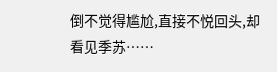倒不觉得尴尬,直接不悦回头,却看见季苏……